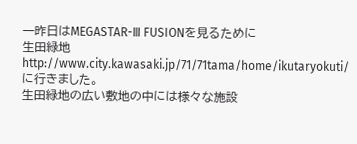一昨日はMEGASTAR-Ⅲ FUSIONを見るために
生田緑地
http://www.city.kawasaki.jp/71/71tama/home/ikutaryokuti/
に行きました。
生田緑地の広い敷地の中には様々な施設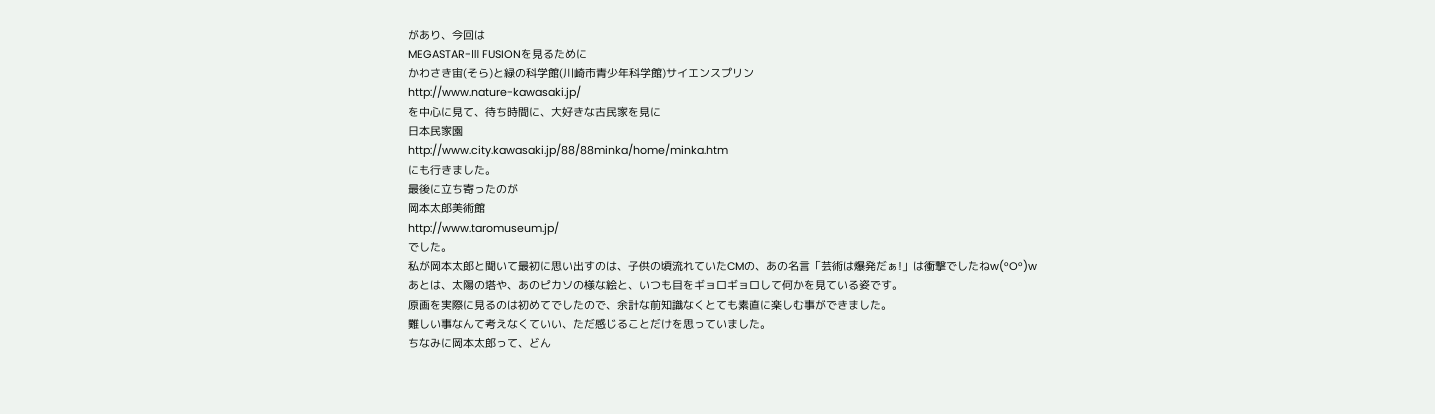があり、今回は
MEGASTAR-Ⅲ FUSIONを見るために
かわさき宙(そら)と緑の科学館(川崎市青少年科学館)サイエンスプリン
http://www.nature-kawasaki.jp/
を中心に見て、待ち時間に、大好きな古民家を見に
日本民家園
http://www.city.kawasaki.jp/88/88minka/home/minka.htm
にも行きました。
最後に立ち寄ったのが
岡本太郎美術館
http://www.taromuseum.jp/
でした。
私が岡本太郎と聞いて最初に思い出すのは、子供の頃流れていたCMの、あの名言「芸術は爆発だぁ!」は衝撃でしたねw(°O°)w
あとは、太陽の塔や、あのピカソの様な絵と、いつも目をギョロギョロして何かを見ている姿です。
原画を実際に見るのは初めてでしたので、余計な前知識なくとても素直に楽しむ事ができました。
難しい事なんて考えなくていい、ただ感じることだけを思っていました。
ちなみに岡本太郎って、どん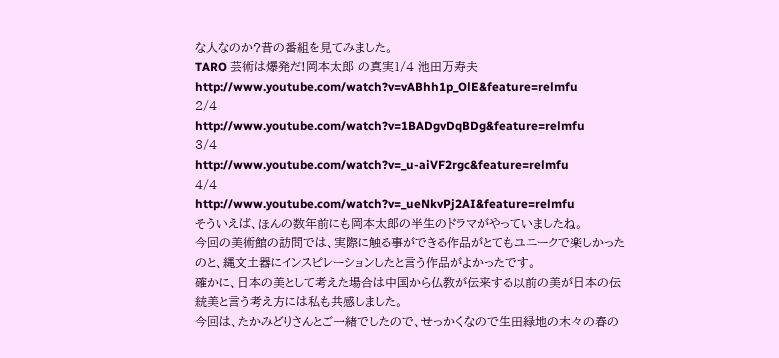な人なのか?昔の番組を見てみました。
TARO 芸術は爆発だ!岡本太郎 の真実1/4 池田万寿夫
http://www.youtube.com/watch?v=vABhh1p_OlE&feature=relmfu
2/4
http://www.youtube.com/watch?v=1BADgvDqBDg&feature=relmfu
3/4
http://www.youtube.com/watch?v=_u-aiVF2rgc&feature=relmfu
4/4
http://www.youtube.com/watch?v=_ueNkvPj2AI&feature=relmfu
そういえば、ほんの数年前にも岡本太郎の半生のドラマがやっていましたね。
今回の美術館の訪問では、実際に触る事ができる作品がとてもユニークで楽しかったのと、縄文土器にインスピレーションしたと言う作品がよかったです。
確かに、日本の美として考えた場合は中国から仏教が伝来する以前の美が日本の伝統美と言う考え方には私も共感しました。
今回は、たかみどりさんとご一緒でしたので、せっかくなので生田緑地の木々の春の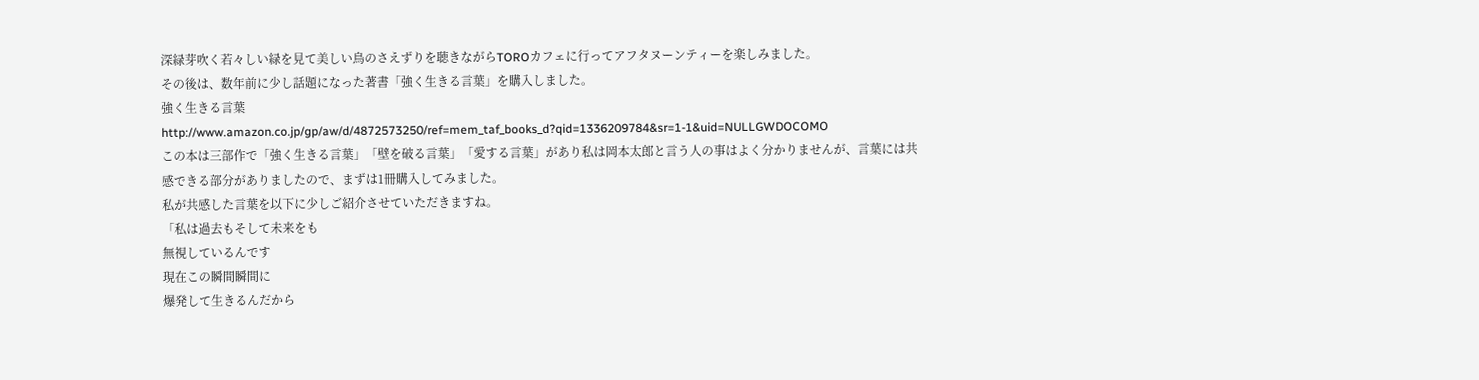深緑芽吹く若々しい緑を見て美しい鳥のさえずりを聴きながらTOROカフェに行ってアフタヌーンティーを楽しみました。
その後は、数年前に少し話題になった著書「強く生きる言葉」を購入しました。
強く生きる言葉
http://www.amazon.co.jp/gp/aw/d/4872573250/ref=mem_taf_books_d?qid=1336209784&sr=1-1&uid=NULLGWDOCOMO
この本は三部作で「強く生きる言葉」「壁を破る言葉」「愛する言葉」があり私は岡本太郎と言う人の事はよく分かりませんが、言葉には共感できる部分がありましたので、まずは1冊購入してみました。
私が共感した言葉を以下に少しご紹介させていただきますね。
「私は過去もそして未来をも
無視しているんです
現在この瞬間瞬間に
爆発して生きるんだから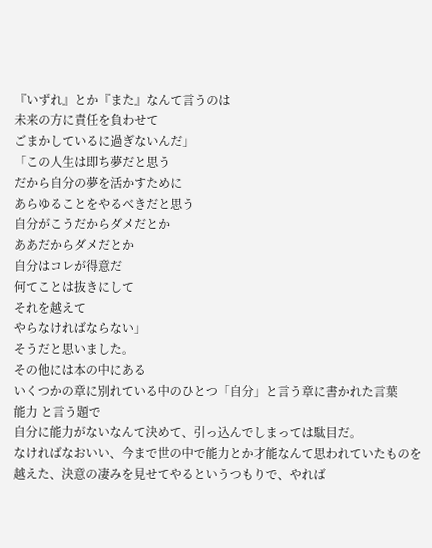『いずれ』とか『また』なんて言うのは
未来の方に責任を負わせて
ごまかしているに過ぎないんだ」
「この人生は即ち夢だと思う
だから自分の夢を活かすために
あらゆることをやるべきだと思う
自分がこうだからダメだとか
ああだからダメだとか
自分はコレが得意だ
何てことは抜きにして
それを越えて
やらなければならない」
そうだと思いました。
その他には本の中にある
いくつかの章に別れている中のひとつ「自分」と言う章に書かれた言葉
能力 と言う題で
自分に能力がないなんて決めて、引っ込んでしまっては駄目だ。
なければなおいい、今まで世の中で能力とか才能なんて思われていたものを越えた、決意の凄みを見せてやるというつもりで、やれば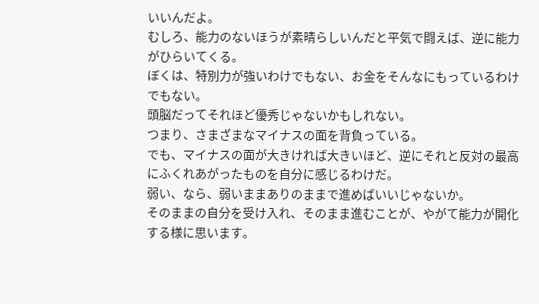いいんだよ。
むしろ、能力のないほうが素晴らしいんだと平気で闘えば、逆に能力がひらいてくる。
ぼくは、特別力が強いわけでもない、お金をそんなにもっているわけでもない。
頭脳だってそれほど優秀じゃないかもしれない。
つまり、さまざまなマイナスの面を背負っている。
でも、マイナスの面が大きければ大きいほど、逆にそれと反対の最高にふくれあがったものを自分に感じるわけだ。
弱い、なら、弱いままありのままで進めばいいじゃないか。
そのままの自分を受け入れ、そのまま進むことが、やがて能力が開化する様に思います。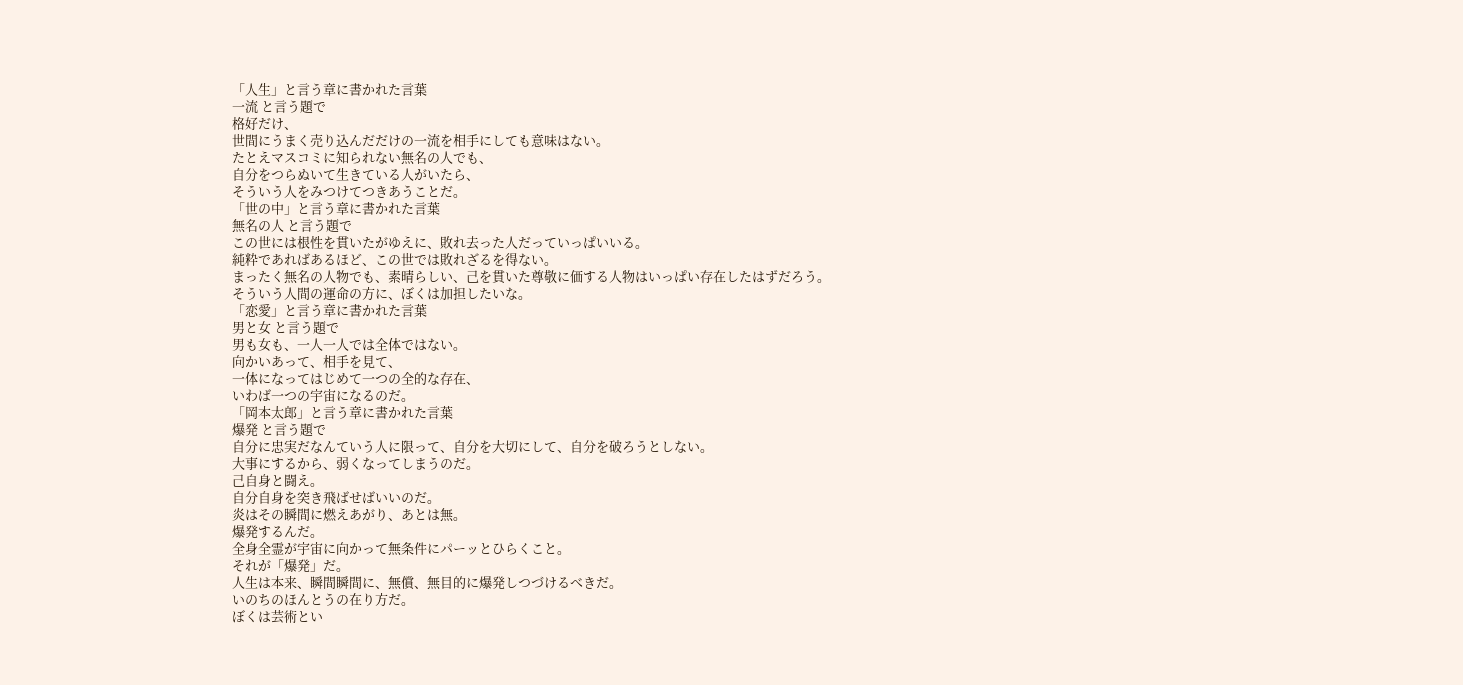「人生」と言う章に書かれた言葉
一流 と言う題で
格好だけ、
世間にうまく売り込んだだけの一流を相手にしても意味はない。
たとえマスコミに知られない無名の人でも、
自分をつらぬいて生きている人がいたら、
そういう人をみつけてつきあうことだ。
「世の中」と言う章に書かれた言葉
無名の人 と言う題で
この世には根性を貫いたがゆえに、敗れ去った人だっていっぱいいる。
純粋であればあるほど、この世では敗れざるを得ない。
まったく無名の人物でも、素晴らしい、己を貫いた尊敬に価する人物はいっぱい存在したはずだろう。
そういう人間の運命の方に、ぼくは加担したいな。
「恋愛」と言う章に書かれた言葉
男と女 と言う題で
男も女も、一人一人では全体ではない。
向かいあって、相手を見て、
一体になってはじめて一つの全的な存在、
いわば一つの宇宙になるのだ。
「岡本太郎」と言う章に書かれた言葉
爆発 と言う題で
自分に忠実だなんていう人に限って、自分を大切にして、自分を破ろうとしない。
大事にするから、弱くなってしまうのだ。
己自身と闘え。
自分自身を突き飛ばせばいいのだ。
炎はその瞬間に燃えあがり、あとは無。
爆発するんだ。
全身全霊が宇宙に向かって無条件にパーッとひらくこと。
それが「爆発」だ。
人生は本来、瞬間瞬間に、無償、無目的に爆発しつづけるべきだ。
いのちのほんとうの在り方だ。
ぼくは芸術とい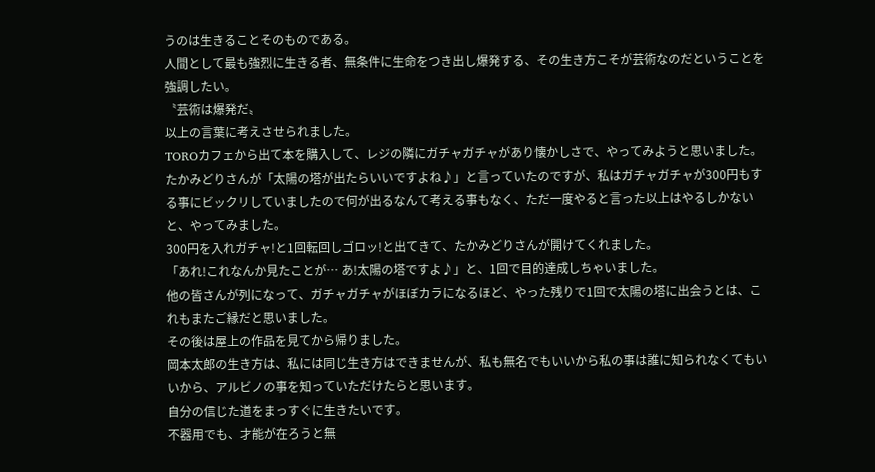うのは生きることそのものである。
人間として最も強烈に生きる者、無条件に生命をつき出し爆発する、その生き方こそが芸術なのだということを強調したい。
〝芸術は爆発だ〟
以上の言葉に考えさせられました。
TOROカフェから出て本を購入して、レジの隣にガチャガチャがあり懐かしさで、やってみようと思いました。
たかみどりさんが「太陽の塔が出たらいいですよね♪」と言っていたのですが、私はガチャガチャが300円もする事にビックリしていましたので何が出るなんて考える事もなく、ただ一度やると言った以上はやるしかないと、やってみました。
300円を入れガチャ!と1回転回しゴロッ!と出てきて、たかみどりさんが開けてくれました。
「あれ!これなんか見たことが… あ!太陽の塔ですよ♪」と、1回で目的達成しちゃいました。
他の皆さんが列になって、ガチャガチャがほぼカラになるほど、やった残りで1回で太陽の塔に出会うとは、これもまたご縁だと思いました。
その後は屋上の作品を見てから帰りました。
岡本太郎の生き方は、私には同じ生き方はできませんが、私も無名でもいいから私の事は誰に知られなくてもいいから、アルビノの事を知っていただけたらと思います。
自分の信じた道をまっすぐに生きたいです。
不器用でも、才能が在ろうと無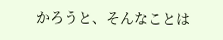かろうと、そんなことは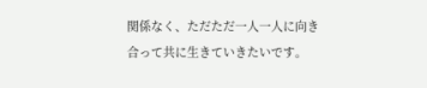関係なく、ただただ一人一人に向き合って共に生きていきたいです。